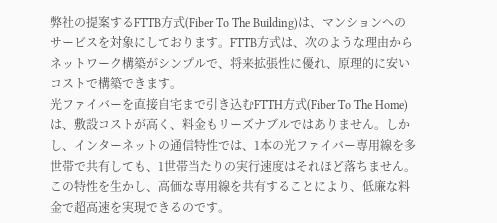弊社の提案するFTTB方式(Fiber To The Building)は、マンションへのサービスを対象にしております。FTTB方式は、次のような理由からネットワーク構築がシンプルで、将来拡張性に優れ、原理的に安いコストで構築できます。
光ファイバーを直接自宅まで引き込むFTTH方式(Fiber To The Home)は、敷設コストが高く、料金もリーズナブルではありません。しかし、インターネットの通信特性では、1本の光ファイバー専用線を多世帯で共有しても、1世帯当たりの実行速度はそれほど落ちません。この特性を生かし、高価な専用線を共有することにより、低廉な料金で超高速を実現できるのです。